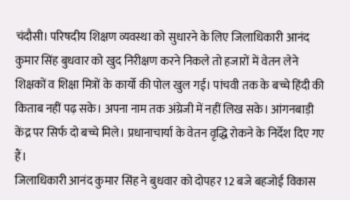चंदौसी। परिषदीय शिक्षण व्यवस्था को सुधारने के लिए जिलाधिकारी आनंद कुमार सिंह बुधवार को खुद निरीक्षण करने निकले तो हजारों में वेतन लेने शिक्षकों व शिक्षा मित्रों के कार्यो की पोल खुल गई। पांचवी तक के बच्चे हिंदी की किताब नहीं पढ़ सके। अपना नाम तक अंग्रेजी में नहीं लिख सके। आंगनबाड़ी केंद्र पर सिर्फ दो बच्चे मिले। प्रधानाचार्या के वेतन वृद्धि रोकने के निर्देश दिए गए हैं।
जिलाधिकारी आनंद कुमार सिंह ने बुधवार को दोपहर 12 बजे बहजोई विकास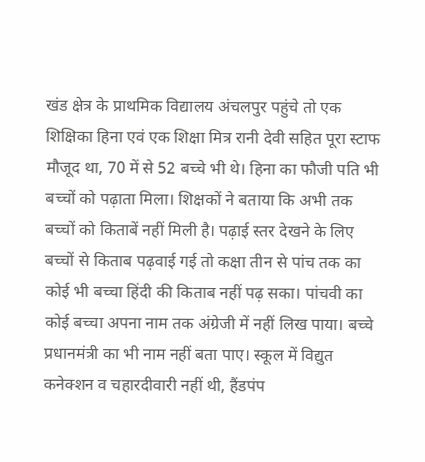खंड क्षेत्र के प्राथमिक विद्यालय अंचलपुर पहुंचे तो एक शिक्षिका हिना एवं एक शिक्षा मित्र रानी देवी सहित पूरा स्टाफ मौजूद था, 70 में से 52 बच्चे भी थे। हिना का फौजी पति भी बच्चों को पढ़ाता मिला। शिक्षकों ने बताया कि अभी तक बच्चों को किताबें नहीं मिली है। पढ़ाई स्तर देखने के लिए बच्चों से किताब पढ़वाई गई तो कक्षा तीन से पांच तक का कोई भी बच्चा हिंदी की किताब नहीं पढ़ सका। पांचवी का कोई बच्चा अपना नाम तक अंग्रेजी में नहीं लिख पाया। बच्चे प्रधानमंत्री का भी नाम नहीं बता पाए। स्कूल में विद्युत कनेक्शन व चहारदीवारी नहीं थी, हैंडपंप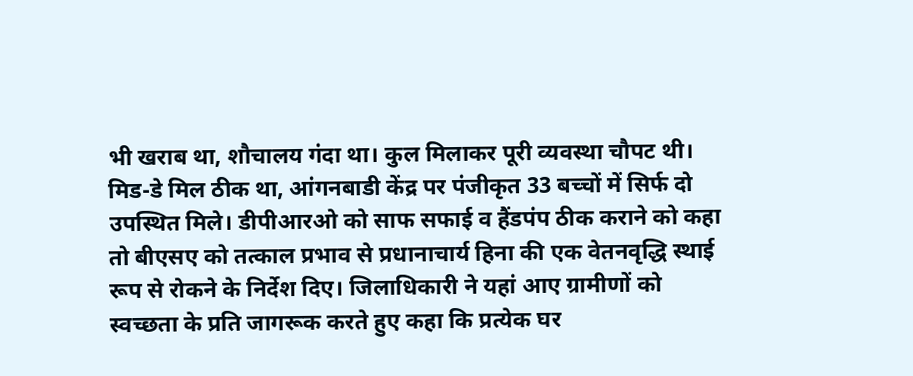भी खराब था, शौचालय गंदा था। कुल मिलाकर पूरी व्यवस्था चौपट थी। मिड-डे मिल ठीक था, आंगनबाडी केंद्र पर पंजीकृत 33 बच्चों में सिर्फ दो उपस्थित मिले। डीपीआरओ को साफ सफाई व हैंडपंप ठीक कराने को कहा तो बीएसए को तत्काल प्रभाव से प्रधानाचार्य हिना की एक वेतनवृद्धि स्थाई रूप से रोकने के निर्देश दिए। जिलाधिकारी ने यहां आए ग्रामीणों को स्वच्छता के प्रति जागरूक करते हुए कहा कि प्रत्येक घर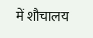में शौचालय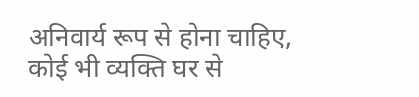अनिवार्य रूप से होना चाहिए, कोई भी व्यक्ति घर से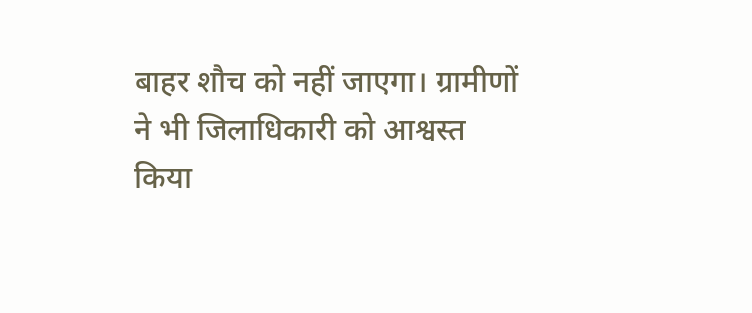बाहर शौच को नहीं जाएगा। ग्रामीणों ने भी जिलाधिकारी को आश्वस्त किया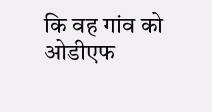कि वह गांव को ओडीएफ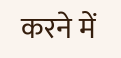करने में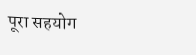पूरा सहयोग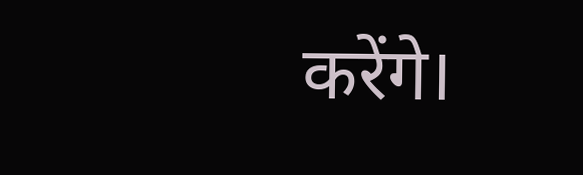करेंगे।